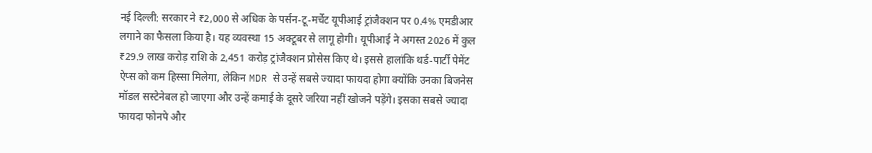नई दिल्ली: सरकार ने ₹2,000 से अधिक के पर्सन-टू-मर्चेंट यूपीआई ट्रांजैक्शन पर 0.4% एमडीआर लगाने का फैसला किया है। यह व्यवस्था 15 अक्टूबर से लागू होगी। यूपीआई ने अगस्त 2026 में कुल ₹29.9 लाख करोड़ राशि के 2,451 करोड़ ट्रांजैक्शन प्रोसेस किए थे। इससे हालांकि थर्ड-पार्टी पेमेंट ऐप्स को कम हिस्सा मिलेगा, लेकिन MDR से उन्हें सबसे ज्यादा फायदा होगा क्योंकि उनका बिजनेस मॉडल सस्टेनेबल हो जाएगा और उन्हें कमाई के दूसरे जरिया नहीं खोजने पड़ेंगे। इसका सबसे ज्यादा फायदा फोनपे और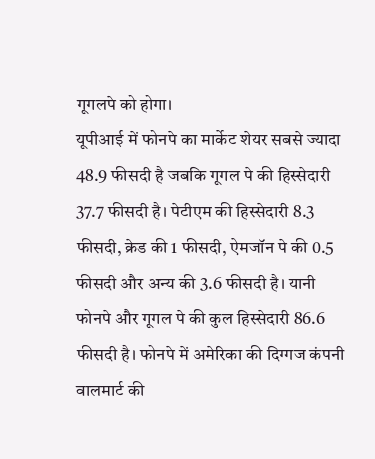गूगलपे को होगा।
यूपीआई में फोनपे का मार्केट शेयर सबसे ज्यादा 48.9 फीसदी है जबकि गूगल पे की हिस्सेदारी 37.7 फीसदी है। पेटीएम की हिस्सेदारी 8.3 फीसदी, क्रेड की 1 फीसदी, ऐमजॉन पे की 0.5 फीसदी और अन्य की 3.6 फीसदी है। यानी फोनपे और गूगल पे की कुल हिस्सेदारी 86.6 फीसदी है। फोनपे में अमेरिका की दिग्गज कंपनी वालमार्ट की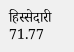हिस्सेदारी 71.77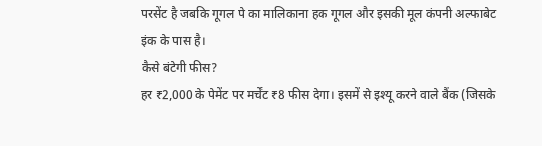परसेंट है जबकि गूगल पे का मालिकाना हक गूगल और इसकी मूल कंपनी अल्फाबेट इंक के पास है।
कैसे बंटेगी फीस?
हर ₹2,000 के पेमेंट पर मर्चेंट ₹8 फीस देगा। इसमें से इश्यू करने वाले बैंक (जिसके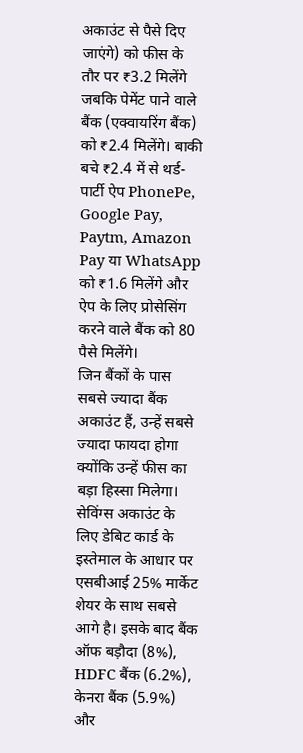अकाउंट से पैसे दिए जाएंगे) को फीस के तौर पर ₹3.2 मिलेंगे जबकि पेमेंट पाने वाले बैंक (एक्वायरिंग बैंक) को ₹2.4 मिलेंगे। बाकी बचे ₹2.4 में से थर्ड-पार्टी ऐप PhonePe, Google Pay, Paytm, Amazon Pay या WhatsApp को ₹1.6 मिलेंगे और ऐप के लिए प्रोसेसिंग करने वाले बैंक को 80 पैसे मिलेंगे।
जिन बैंकों के पास सबसे ज्यादा बैंक अकाउंट हैं, उन्हें सबसे ज्यादा फायदा होगा क्योंकि उन्हें फीस का बड़ा हिस्सा मिलेगा। सेविंग्स अकाउंट के लिए डेबिट कार्ड के इस्तेमाल के आधार पर एसबीआई 25% मार्केट शेयर के साथ सबसे आगे है। इसके बाद बैंक ऑफ बड़ौदा (8%), HDFC बैंक (6.2%), केनरा बैंक (5.9%) और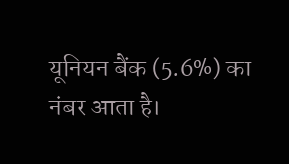यूनियन बैंक (5.6%) का नंबर आता है।